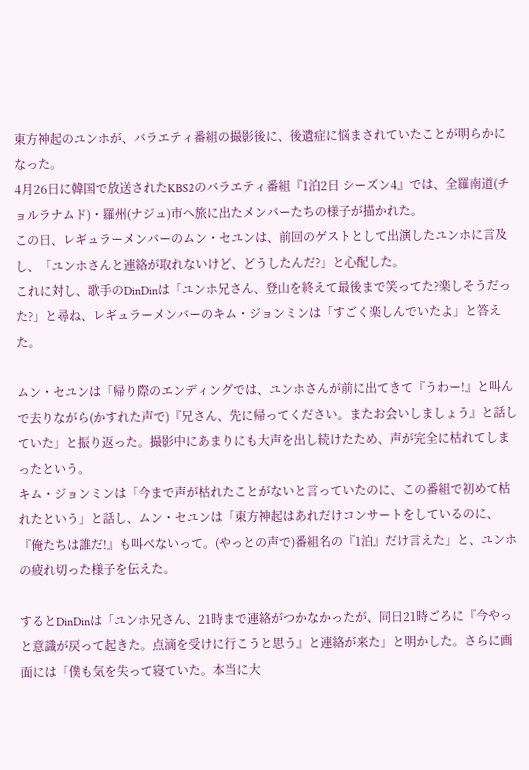東方神起のユンホが、バラエティ番組の撮影後に、後遺症に悩まされていたことが明らかになった。
4月26日に韓国で放送されたKBS2のバラエティ番組『1泊2日 シーズン4』では、全羅南道(チョルラナムド)・羅州(ナジュ)市へ旅に出たメンバーたちの様子が描かれた。
この日、レギュラーメンバーのムン・セユンは、前回のゲストとして出演したユンホに言及し、「ユンホさんと連絡が取れないけど、どうしたんだ?」と心配した。
これに対し、歌手のDinDinは「ユンホ兄さん、登山を終えて最後まで笑ってた?楽しそうだった?」と尋ね、レギュラーメンバーのキム・ジョンミンは「すごく楽しんでいたよ」と答えた。

ムン・セユンは「帰り際のエンディングでは、ユンホさんが前に出てきて『うわー!』と叫んで去りながら(かすれた声で)『兄さん、先に帰ってください。またお会いしましょう』と話していた」と振り返った。撮影中にあまりにも大声を出し続けたため、声が完全に枯れてしまったという。
キム・ジョンミンは「今まで声が枯れたことがないと言っていたのに、この番組で初めて枯れたという」と話し、ムン・セユンは「東方神起はあれだけコンサートをしているのに、『俺たちは誰だ!』も叫べないって。(やっとの声で)番組名の『1泊』だけ言えた」と、ユンホの疲れ切った様子を伝えた。

するとDinDinは「ユンホ兄さん、21時まで連絡がつかなかったが、同日21時ごろに『今やっと意識が戻って起きた。点滴を受けに行こうと思う』と連絡が来た」と明かした。さらに画面には「僕も気を失って寝ていた。本当に大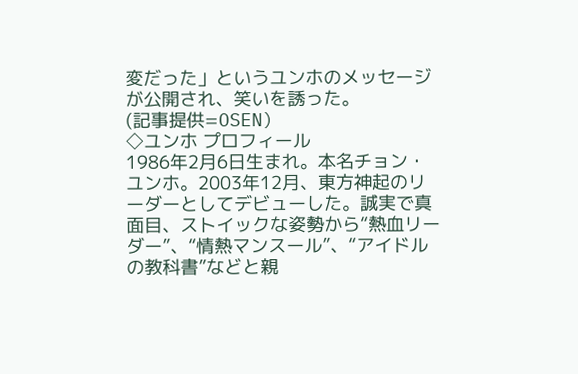変だった」というユンホのメッセージが公開され、笑いを誘った。
(記事提供=OSEN)
◇ユンホ プロフィール
1986年2月6日生まれ。本名チョン・ユンホ。2003年12月、東方神起のリーダーとしてデビューした。誠実で真面目、ストイックな姿勢から“熱血リーダー”、“情熱マンスール”、“アイドルの教科書”などと親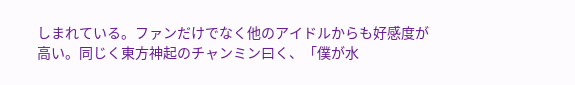しまれている。ファンだけでなく他のアイドルからも好感度が高い。同じく東方神起のチャンミン曰く、「僕が水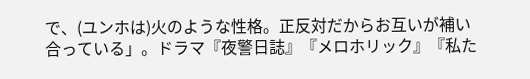で、(ユンホは)火のような性格。正反対だからお互いが補い合っている」。ドラマ『夜警日誌』『メロホリック』『私た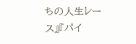ちの人生レース』『パイ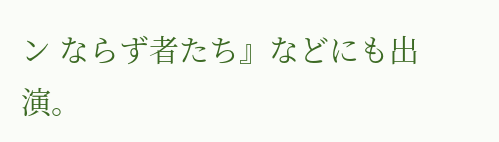ン ならず者たち』などにも出演。